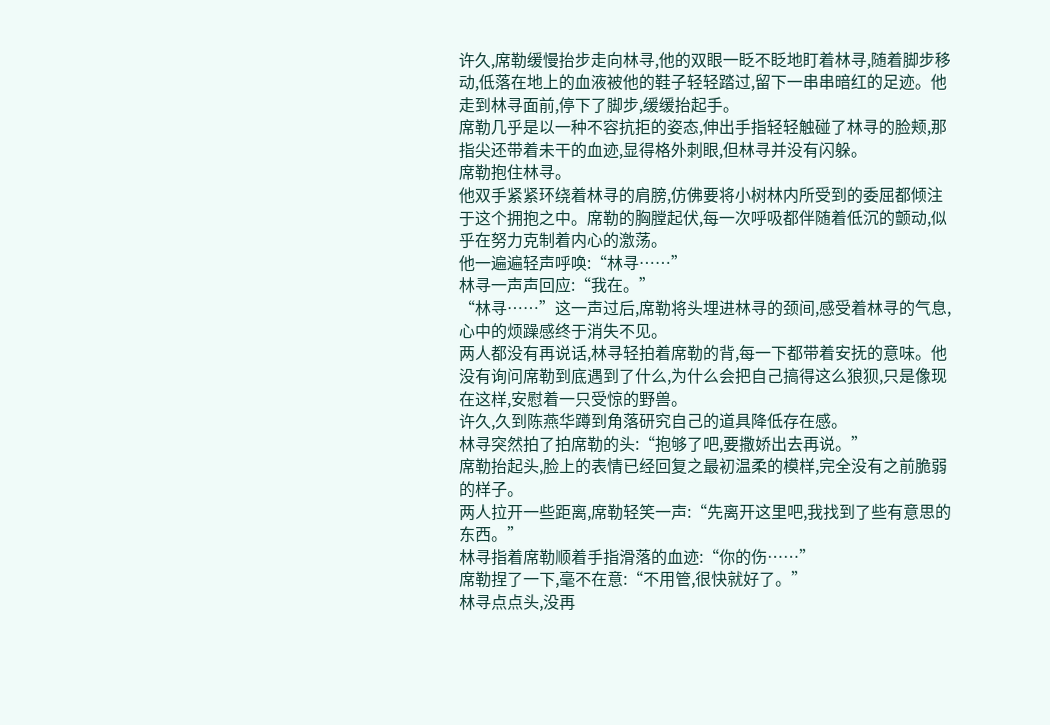许久,席勒缓慢抬步走向林寻,他的双眼一眨不眨地盯着林寻,随着脚步移动,低落在地上的血液被他的鞋子轻轻踏过,留下一串串暗红的足迹。他走到林寻面前,停下了脚步,缓缓抬起手。
席勒几乎是以一种不容抗拒的姿态,伸出手指轻轻触碰了林寻的脸颊,那指尖还带着未干的血迹,显得格外刺眼,但林寻并没有闪躲。
席勒抱住林寻。
他双手紧紧环绕着林寻的肩膀,仿佛要将小树林内所受到的委屈都倾注于这个拥抱之中。席勒的胸膛起伏,每一次呼吸都伴随着低沉的颤动,似乎在努力克制着内心的激荡。
他一遍遍轻声呼唤:“林寻……”
林寻一声声回应:“我在。”
“林寻……”这一声过后,席勒将头埋进林寻的颈间,感受着林寻的气息,心中的烦躁感终于消失不见。
两人都没有再说话,林寻轻拍着席勒的背,每一下都带着安抚的意味。他没有询问席勒到底遇到了什么,为什么会把自己搞得这么狼狈,只是像现在这样,安慰着一只受惊的野兽。
许久,久到陈燕华蹲到角落研究自己的道具降低存在感。
林寻突然拍了拍席勒的头:“抱够了吧,要撒娇出去再说。”
席勒抬起头,脸上的表情已经回复之最初温柔的模样,完全没有之前脆弱的样子。
两人拉开一些距离,席勒轻笑一声:“先离开这里吧,我找到了些有意思的东西。”
林寻指着席勒顺着手指滑落的血迹:“你的伤……”
席勒捏了一下,毫不在意:“不用管,很快就好了。”
林寻点点头,没再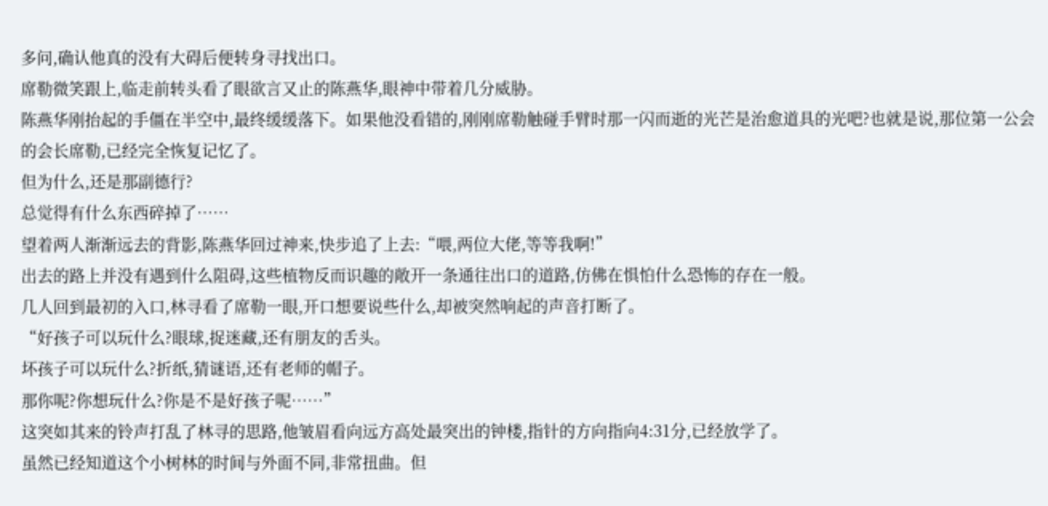多问,确认他真的没有大碍后便转身寻找出口。
席勒微笑跟上,临走前转头看了眼欲言又止的陈燕华,眼神中带着几分威胁。
陈燕华刚抬起的手僵在半空中,最终缓缓落下。如果他没看错的,刚刚席勒触碰手臂时那一闪而逝的光芒是治愈道具的光吧?也就是说,那位第一公会的会长席勒,已经完全恢复记忆了。
但为什么,还是那副德行?
总觉得有什么东西碎掉了……
望着两人渐渐远去的背影,陈燕华回过神来,快步追了上去:“喂,两位大佬,等等我啊!”
出去的路上并没有遇到什么阻碍,这些植物反而识趣的敞开一条通往出口的道路,仿佛在惧怕什么恐怖的存在一般。
几人回到最初的入口,林寻看了席勒一眼,开口想要说些什么,却被突然响起的声音打断了。
“好孩子可以玩什么?眼球,捉迷藏,还有朋友的舌头。
坏孩子可以玩什么?折纸,猜谜语,还有老师的帽子。
那你呢?你想玩什么?你是不是好孩子呢……”
这突如其来的铃声打乱了林寻的思路,他皱眉看向远方高处最突出的钟楼,指针的方向指向4:31分,已经放学了。
虽然已经知道这个小树林的时间与外面不同,非常扭曲。但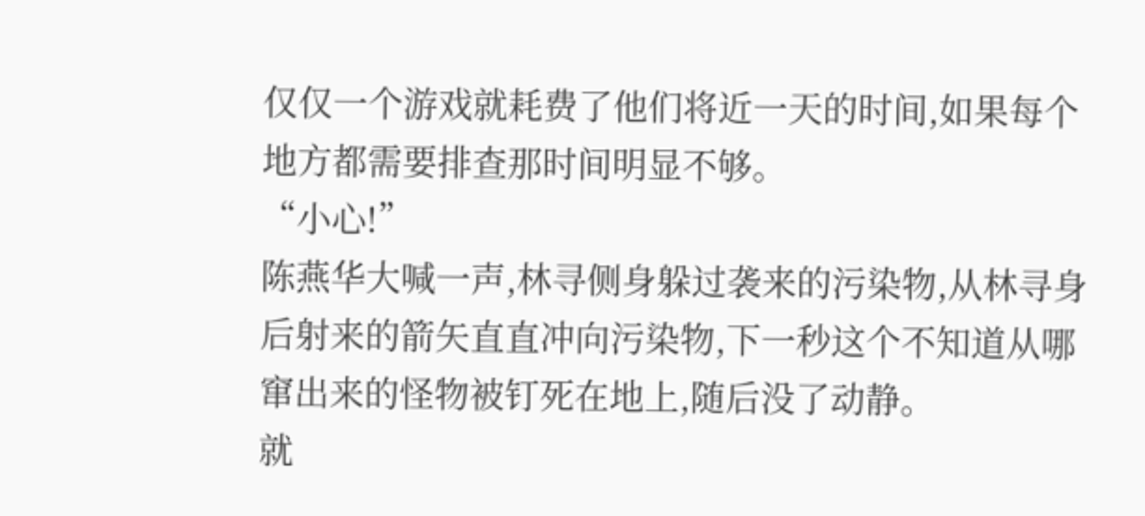仅仅一个游戏就耗费了他们将近一天的时间,如果每个地方都需要排查那时间明显不够。
“小心!”
陈燕华大喊一声,林寻侧身躲过袭来的污染物,从林寻身后射来的箭矢直直冲向污染物,下一秒这个不知道从哪窜出来的怪物被钉死在地上,随后没了动静。
就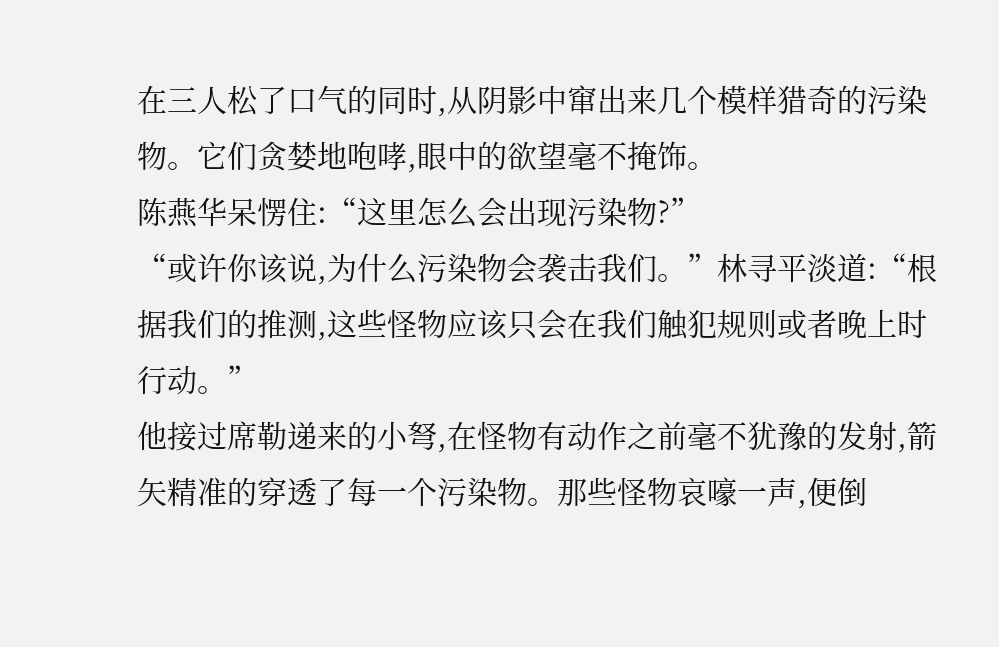在三人松了口气的同时,从阴影中窜出来几个模样猎奇的污染物。它们贪婪地咆哮,眼中的欲望毫不掩饰。
陈燕华呆愣住:“这里怎么会出现污染物?”
“或许你该说,为什么污染物会袭击我们。”林寻平淡道:“根据我们的推测,这些怪物应该只会在我们触犯规则或者晚上时行动。”
他接过席勒递来的小弩,在怪物有动作之前毫不犹豫的发射,箭矢精准的穿透了每一个污染物。那些怪物哀嚎一声,便倒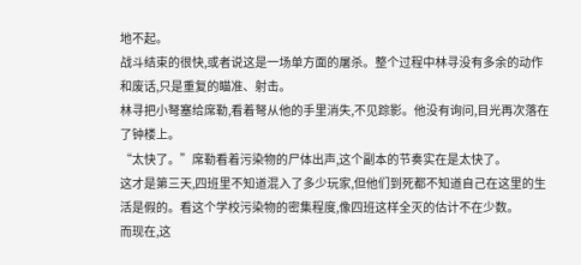地不起。
战斗结束的很快,或者说这是一场单方面的屠杀。整个过程中林寻没有多余的动作和废话,只是重复的瞄准、射击。
林寻把小弩塞给席勒,看着弩从他的手里消失,不见踪影。他没有询问,目光再次落在了钟楼上。
“太快了。”席勒看着污染物的尸体出声,这个副本的节奏实在是太快了。
这才是第三天,四班里不知道混入了多少玩家,但他们到死都不知道自己在这里的生活是假的。看这个学校污染物的密集程度,像四班这样全灭的估计不在少数。
而现在,这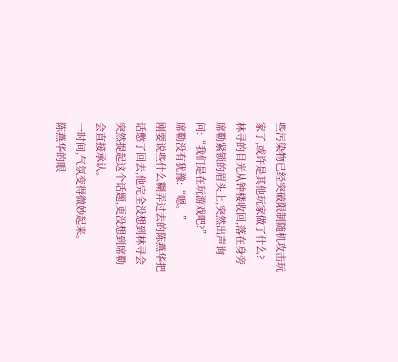些污染物已经突破限制随机攻击玩家了,或许是其他玩家做了什么?
林寻的目光从钟楼收回,落在身旁席勒紧锁的眉头上,突然出声询问:“我们是在玩游戏吧?”
席勒没有犹豫:“嗯。”
刚要说些什么糊弄过去的陈燕华把话憋了回去,他完全没想到林寻会突然提起这个话题,更没想到席勒会直接承认。
一时间,气氛变得微妙起来。
陈燕华的眼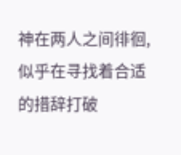神在两人之间徘徊,似乎在寻找着合适的措辞打破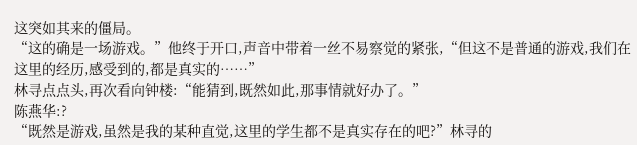这突如其来的僵局。
“这的确是一场游戏。”他终于开口,声音中带着一丝不易察觉的紧张,“但这不是普通的游戏,我们在这里的经历,感受到的,都是真实的……”
林寻点点头,再次看向钟楼:“能猜到,既然如此,那事情就好办了。”
陈燕华:?
“既然是游戏,虽然是我的某种直觉,这里的学生都不是真实存在的吧?”林寻的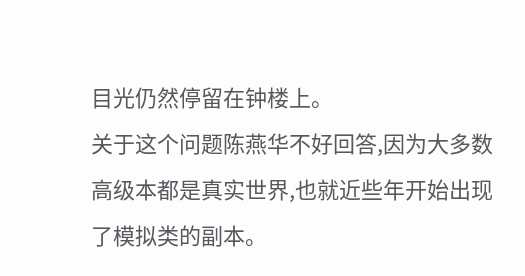目光仍然停留在钟楼上。
关于这个问题陈燕华不好回答,因为大多数高级本都是真实世界,也就近些年开始出现了模拟类的副本。